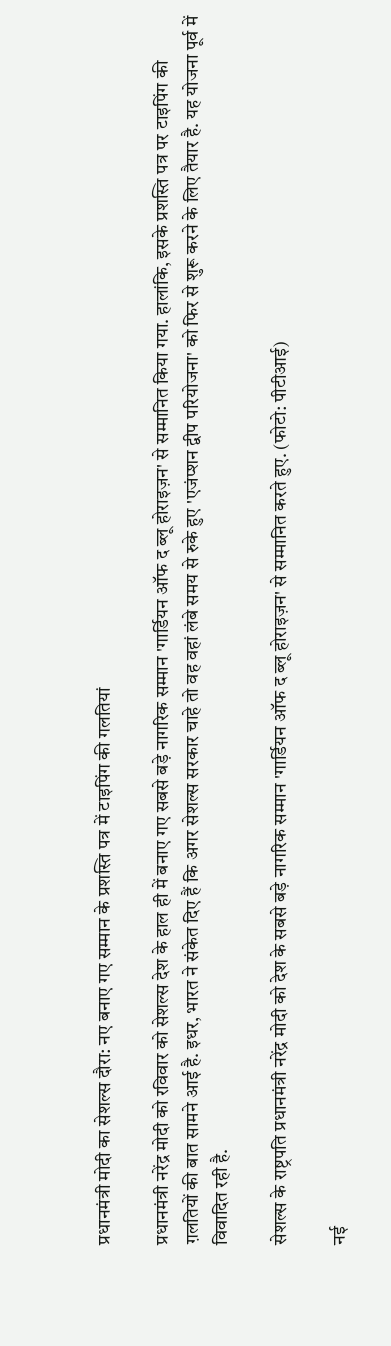प्रधानमंत्री मोदी का सेशल्स दौरा: नए बनाए गए सम्मान के प्रशस्ति पत्र में टाइपिंग की गलतियां

प्रधानमंत्री नरेंद्र मोदी को रविवार को सेशल्स देश के हाल ही में बनाए गए सबसे बड़े नागरिक सम्मान 'गार्डियन ऑफ द ब्लू होराइज़न' से सम्मानित किया गया. हालांकि, इसके प्रशस्ति पत्र पर टाइपिंग की ग़लतियों की बात सामने आई है. इधर, भारत ने संकेत दिए हैं कि अगर सेशल्स सरकार चाहे तो वह वहां लंबे समय से रुके हुए 'एजंप्शन द्वीप परियोजना' को फिर से शुरू करने के लिए तैयार है. यह योजना पूर्व में विवादित रही है.

सेशल्स के राष्ट्रपति प्रधानमंत्री नरेंद्र मोदी को देश के सबसे बड़े नागरिक सम्मान 'गार्डियन ऑफ द ब्लू होराइज़न' से सम्मानित करते हुए. (फोटो: पीटीआई)

नई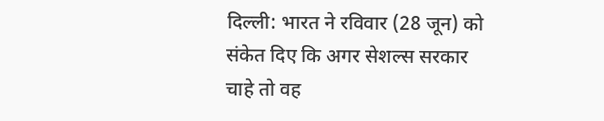दिल्ली: भारत ने रविवार (28 जून) को संकेत दिए कि अगर सेशल्स सरकार चाहे तो वह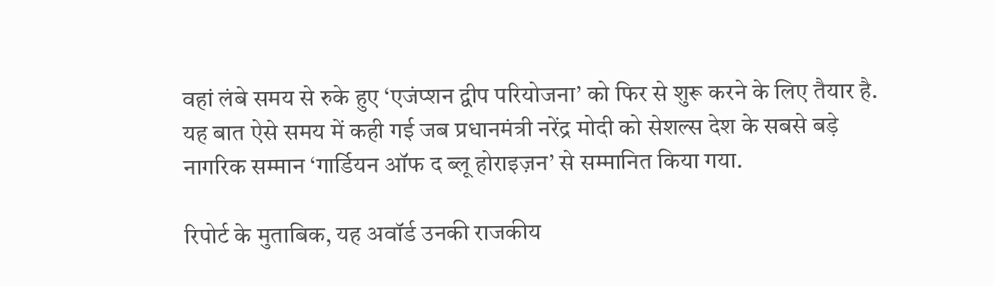वहां लंबे समय से रुके हुए ‘एजंप्शन द्वीप परियोजना’ को फिर से शुरू करने के लिए तैयार है. यह बात ऐसे समय में कही गई जब प्रधानमंत्री नरेंद्र मोदी को सेशल्स देश के सबसे बड़े नागरिक सम्मान ‘गार्डियन ऑफ द ब्लू होराइज़न’ से सम्मानित किया गया.

रिपोर्ट के मुताबिक, यह अवॉर्ड उनकी राजकीय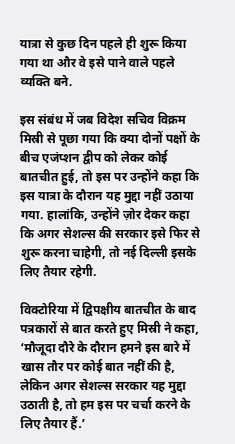यात्रा से कुछ दिन पहले ही शुरू किया गया था और वे इसे पाने वाले पहले व्यक्ति बने.

इस संबंध में जब विदेश सचिव विक्रम मिस्री से पूछा गया कि क्या दोनों पक्षों के बीच एजंप्शन द्वीप को लेकर कोई बातचीत हुई, तो इस पर उन्होंने कहा कि इस यात्रा के दौरान यह मुद्दा नहीं उठाया गया. हालांकि, उन्होंने ज़ोर देकर कहा कि अगर सेशल्स की सरकार इसे फिर से शुरू करना चाहेगी, तो नई दिल्ली इसके लिए तैयार रहेगी.

विक्टोरिया में द्विपक्षीय बातचीत के बाद पत्रकारों से बात करते हुए मिस्री ने कहा, ‘मौजूदा दौरे के दौरान हमने इस बारे में खास तौर पर कोई बात नहीं की है, लेकिन अगर सेशल्स सरकार यह मुद्दा उठाती है, तो हम इस पर चर्चा करने के लिए तैयार हैं.’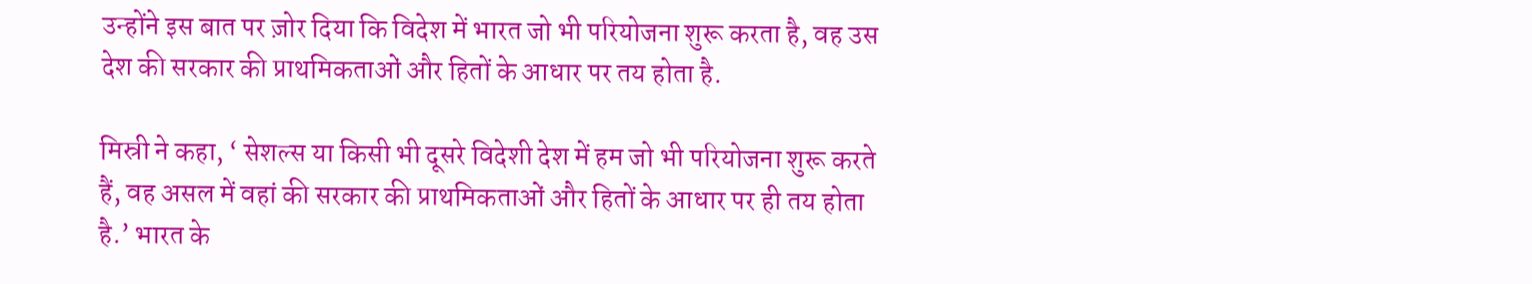उन्होंने इस बात पर ज़ोर दिया कि विदेश में भारत जो भी परियोजना शुरू करता है, वह उस देश की सरकार की प्राथमिकताओं और हितों के आधार पर तय होता है.

मिस्री ने कहा, ‘ सेशल्स या किसी भी दूसरे विदेशी देश में हम जो भी परियोजना शुरू करते हैं, वह असल में वहां की सरकार की प्राथमिकताओं और हितों के आधार पर ही तय होता है.’ भारत के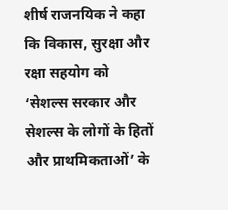शीर्ष राजनयिक ने कहा कि विकास, सुरक्षा और रक्षा सहयोग को ‘सेशल्स सरकार और सेशल्स के लोगों के हितों और प्राथमिकताओं’ के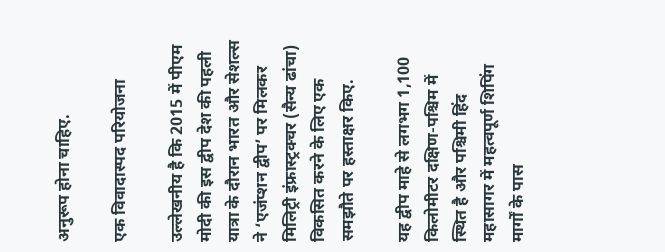अनुरूप होना चाहिए.

एक विवादास्पद परियोजना

उल्लेखनीय है कि 2015 में पीएम मोदी की इस द्वीप देश की पहली यात्रा के दौरान भारत और सेशल्स ने ‘एजंप्शन द्वीप’ पर मिलकर मिलिट्री इंफ्रास्ट्रक्चर (सैन्य ढांचा) विकसित करने के लिए एक समझौते पर हस्ताक्षर किए.

यह द्वीप माहे से लगभग 1,100 किलोमीटर दक्षिण-पश्चिम में स्थित है और पश्चिमी हिंद महासागर में महत्वपूर्ण शिपिंग मार्गों के पास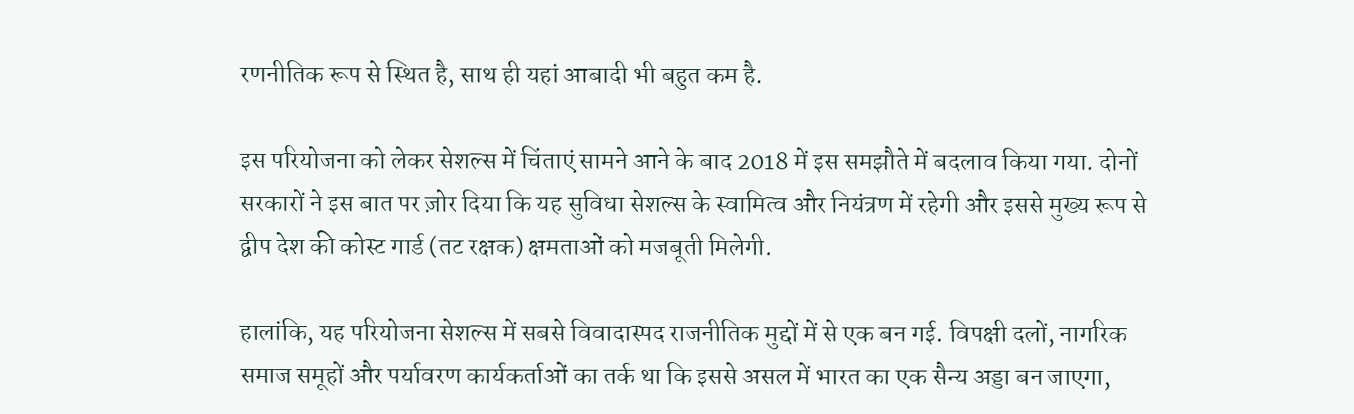रणनीतिक रूप से स्थित है, साथ ही यहां आबादी भी बहुत कम है.

इस परियोजना को लेकर सेशल्स में चिंताएं सामने आने के बाद 2018 में इस समझौते में बदलाव किया गया. दोनों सरकारों ने इस बात पर ज़ोर दिया कि यह सुविधा सेशल्स के स्वामित्व और नियंत्रण में रहेगी और इससे मुख्य रूप से द्वीप देश की कोस्ट गार्ड (तट रक्षक) क्षमताओं को मजबूती मिलेगी.

हालांकि, यह परियोजना सेशल्स में सबसे विवादास्पद राजनीतिक मुद्दों में से एक बन गई. विपक्षी दलों, नागरिक समाज समूहों और पर्यावरण कार्यकर्ताओं का तर्क था कि इससे असल में भारत का एक सैन्य अड्डा बन जाएगा,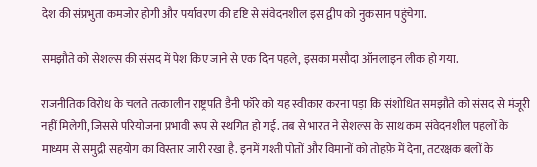देश की संप्रभुता कमजोर होगी और पर्यावरण की दृष्टि से संवेदनशील इस द्वीप को नुकसान पहुंचेगा.

समझौते को सेशल्स की संसद में पेश किए जाने से एक दिन पहले, इसका मसौदा ऑनलाइन लीक हो गया.

राजनीतिक विरोध के चलते तत्कालीन राष्ट्रपति डैनी फॉरे को यह स्वीकार करना पड़ा कि संशोधित समझौते को संसद से मंजूरी नहीं मिलेगी, जिससे परियोजना प्रभावी रूप से स्थगित हो गई. तब से भारत ने सेशल्स के साथ कम संवेदनशील पहलों के माध्यम से समुद्री सहयोग का विस्तार जारी रखा है. इनमें गश्ती पोतों और विमानों को तोहफ़े में देना, तटरक्षक बलों के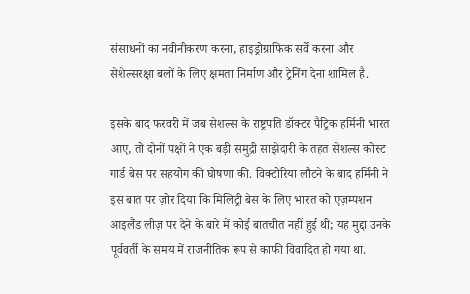संसाधनों का नवीनीकरण करना, हाइड्रोग्राफिक सर्वे करना और सेशेल्सरक्षा बलों के लिए क्षमता निर्माण और ट्रेनिंग देना शामिल है.

इसके बाद फरवरी में जब सेशल्स के राष्ट्रपति डॉक्टर पैट्रिक हर्मिनी भारत आए, तो दोनों पक्षों ने एक बड़ी समुद्री साझेदारी के तहत सेशल्स कोस्ट गार्ड बेस पर सहयोग की घोषणा की. विक्टोरिया लौटने के बाद हर्मिनी ने इस बात पर ज़ोर दिया कि मिलिट्री बेस के लिए भारत को एज़म्पशन आइलैंड लीज़ पर देने के बारे में कोई बातचीत नहीं हुई थी; यह मुद्दा उनके पूर्ववर्ती के समय में राजनीतिक रूप से काफी विवादित हो गया था.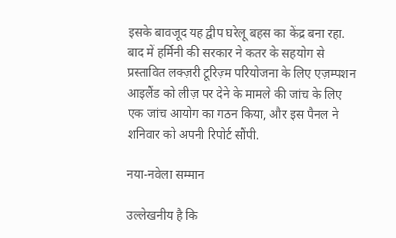इसके बावजूद यह द्वीप घरेलू बहस का केंद्र बना रहा. बाद में हर्मिनी की सरकार ने कतर के सहयोग से प्रस्तावित लक्ज़री टूरिज़्म परियोजना के लिए एज़म्पशन आइलैंड को लीज़ पर देने के मामले की जांच के लिए एक जांच आयोग का गठन किया, और इस पैनल ने शनिवार को अपनी रिपोर्ट सौंपी.

नया-नवेला सम्मान

उल्लेखनीय है कि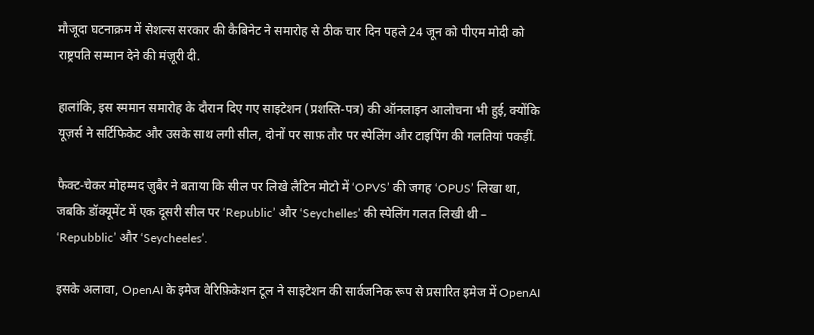मौजूदा घटनाक्रम में सेशल्स सरकार की कैबिनेट ने समारोह से ठीक चार दिन पहले 24 जून को पीएम मोदी को राष्ट्रपति सम्मान देने की मंज़ूरी दी.

हालांकि, इस स्ममान समारोह के दौरान दिए गए साइटेशन (प्रशस्ति-पत्र) की ऑनलाइन आलोचना भी हुई, क्योंकि यूज़र्स ने सर्टिफिकेट और उसके साथ लगी सील, दोनों पर साफ़ तौर पर स्पेलिंग और टाइपिंग की गलतियां पकड़ीं.

फैक्ट-चेकर मोहम्मद ज़ुबैर ने बताया कि सील पर लिखे लैटिन मोटो में ‘OPVS’ की जगह ‘OPUS’ लिखा था, जबकि डॉक्यूमेंट में एक दूसरी सील पर ‘Republic’ और ‘Seychelles’ की स्पेलिंग गलत लिखी थी – ‘Repubblic’ और ‘Seycheeles’.

इसके अलावा, OpenAI के इमेज वेरिफ़िकेशन टूल ने साइटेशन की सार्वजनिक रूप से प्रसारित इमेज में OpenAI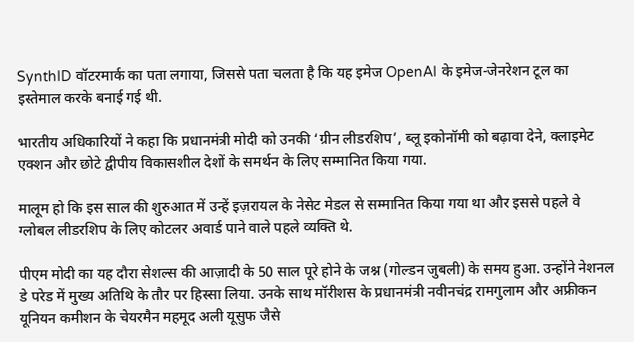SynthID वॉटरमार्क का पता लगाया, जिससे पता चलता है कि यह इमेज OpenAI के इमेज-जेनरेशन टूल का इस्तेमाल करके बनाई गई थी.

भारतीय अधिकारियों ने कहा कि प्रधानमंत्री मोदी को उनकी ‘ग्रीन लीडरशिप’, ब्लू इकोनॉमी को बढ़ावा देने, क्लाइमेट एक्शन और छोटे द्वीपीय विकासशील देशों के समर्थन के लिए सम्मानित किया गया.

मालूम हो कि इस साल की शुरुआत में उन्हें इज़रायल के नेसेट मेडल से सम्मानित किया गया था और इससे पहले वे ग्लोबल लीडरशिप के लिए कोटलर अवार्ड पाने वाले पहले व्यक्ति थे.

पीएम मोदी का यह दौरा सेशल्स की आज़ादी के 50 साल पूरे होने के जश्न (गोल्डन जुबली) के समय हुआ. उन्होंने नेशनल डे परेड में मुख्य अतिथि के तौर पर हिस्सा लिया. उनके साथ मॉरीशस के प्रधानमंत्री नवीनचंद्र रामगुलाम और अफ्रीकन यूनियन कमीशन के चेयरमैन महमूद अली यूसुफ जैसे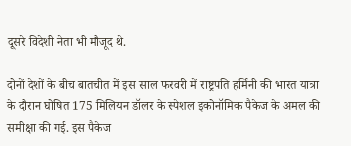दूसरे विदेशी नेता भी मौजूद थे.

दोनों देशों के बीच बातचीत में इस साल फरवरी में राष्ट्रपति हर्मिनी की भारत यात्रा के दौरान घोषित 175 मिलियन डॉलर के स्पेशल इकोनॉमिक पैकेज के अमल की समीक्षा की गई. इस पैकेज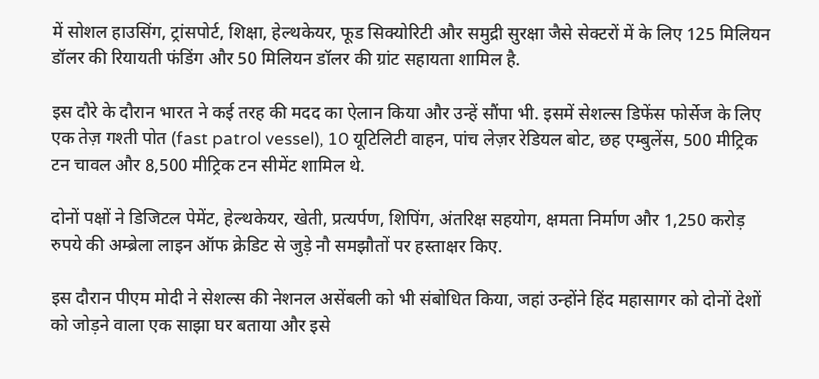में सोशल हाउसिंग, ट्रांसपोर्ट, शिक्षा, हेल्थकेयर, फूड सिक्योरिटी और समुद्री सुरक्षा जैसे सेक्टरों में के लिए 125 मिलियन डॉलर की रियायती फंडिंग और 50 मिलियन डॉलर की ग्रांट सहायता शामिल है.

इस दौरे के दौरान भारत ने कई तरह की मदद का ऐलान किया और उन्हें सौंपा भी. इसमें सेशल्स डिफेंस फोर्सेज के लिए एक तेज़ गश्ती पोत (fast patrol vessel), 10 यूटिलिटी वाहन, पांच लेज़र रेडियल बोट, छह एम्बुलेंस, 500 मीट्रिक टन चावल और 8,500 मीट्रिक टन सीमेंट शामिल थे.

दोनों पक्षों ने डिजिटल पेमेंट, हेल्थकेयर, खेती, प्रत्यर्पण, शिपिंग, अंतरिक्ष सहयोग, क्षमता निर्माण और 1,250 करोड़ रुपये की अम्ब्रेला लाइन ऑफ क्रेडिट से जुड़े नौ समझौतों पर हस्ताक्षर किए.

इस दौरान पीएम मोदी ने सेशल्स की नेशनल असेंबली को भी संबोधित किया, जहां उन्होंने हिंद महासागर को दोनों देशों को जोड़ने वाला एक साझा घर बताया और इसे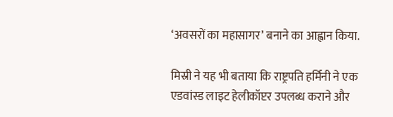‘अवसरों का महासागर’ बनाने का आह्वान किया.

मिस्री ने यह भी बताया कि राष्ट्रपति हर्मिनी ने एक एडवांस्ड लाइट हेलीकॉप्टर उपलब्ध कराने और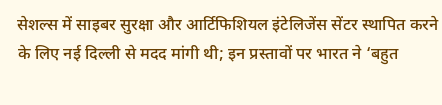सेशल्स में साइबर सुरक्षा और आर्टिफिशियल इंटेलिजेंस सेंटर स्थापित करने के लिए नई दिल्ली से मदद मांगी थी; इन प्रस्तावों पर भारत ने ‘बहुत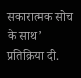सकारात्मक सोच के साथ’ प्रतिक्रिया दी.